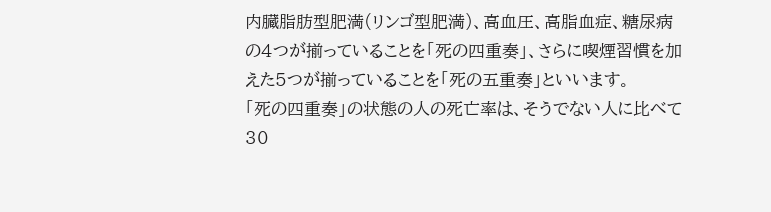内臓脂肪型肥満(リンゴ型肥満)、高血圧、高脂血症、糖尿病の4つが揃っていることを「死の四重奏」、さらに喫煙習慣を加えた5つが揃っていることを「死の五重奏」といいます。
「死の四重奏」の状態の人の死亡率は、そうでない人に比べて30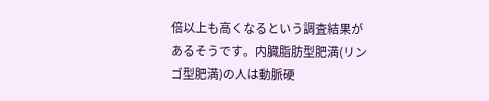倍以上も高くなるという調査結果があるそうです。内臓脂肪型肥満(リンゴ型肥満)の人は動脈硬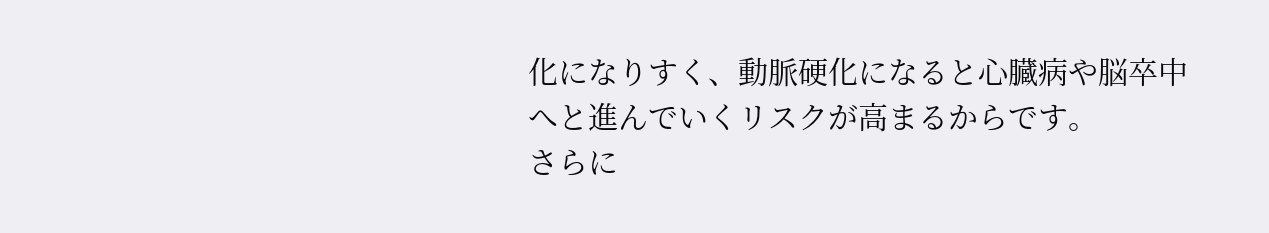化になりすく、動脈硬化になると心臓病や脳卒中へと進んでいくリスクが高まるからです。
さらに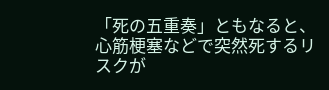「死の五重奏」ともなると、心筋梗塞などで突然死するリスクが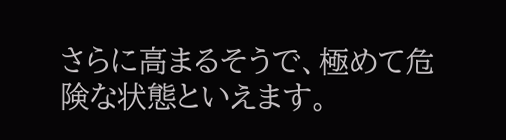さらに高まるそうで、極めて危険な状態といえます。